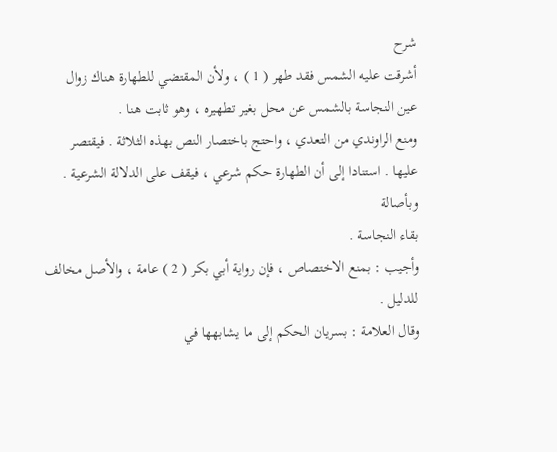شرح
أشرقت عليه الشمس فقد طهر ( 1 ) ، ولأن المقتضي للطهارة هناك زوال
عين النجاسة بالشمس عن محل بغير تطهيره ، وهو ثابت هنا .
ومنع الراوندي من التعدي ، واحتج باختصار النص بهذه الثلاثة . فيقتصر
عليها . استنادا إلى أن الطهارة حكم شرعي ، فيقف على الدلالة الشرعية . وبأصالة
بقاء النجاسة .
وأجيب : بمنع الاختصاص ، فإن رواية أبي بكر ( 2 ) عامة ، والأصل مخالف للدليل .
وقال العلامة : بسريان الحكم إلى ما يشابهها في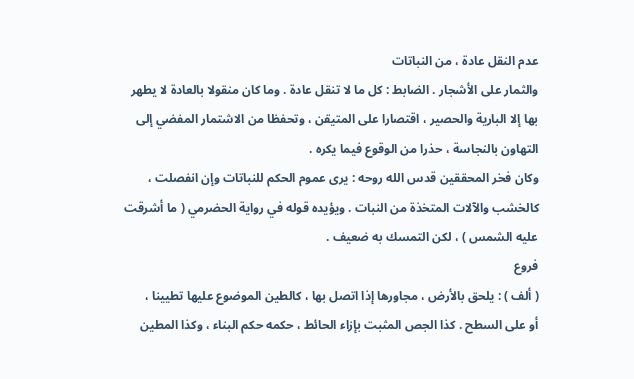عدم النقل عادة ، من النباتات
والثمار على الأشجار . الضابط : كل ما لا تنقل عادة . وما كان منقولا بالعادة لا يطهر
بها إلا البارية والحصير ، اقتصارا على المتيقن ، وتحفظا من الاشتمار المفضي إلى
التهاون بالنجاسة ، حذرا من الوقوع فيما يكره .
وكان فخر المحققين قدس الله روحه : يرى عموم الحكم للنباتات وإن انفصلت ،
كالخشب والآلات المتخذة من النبات . ويؤيده قوله في رواية الحضرمي ( ما أشرقت
عليه الشمس ) ، لكن التمسك به ضعيف .
فروع
( ألف ) : يلحق بالأرض ، مجاورها إذا اتصل بها ، كالطين الموضوع عليها تطيينا ،
أو على السطح . كذا الجص المثبت بإزاء الحائط ، حكمه حكم البناء ، وكذا المطين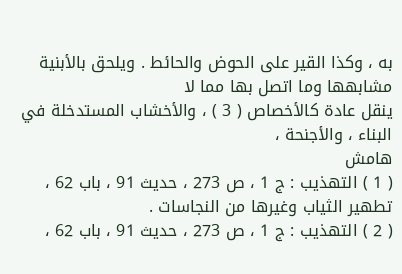به ، وكذا القير على الحوض والحائط . ويلحق بالأبنية مشابهها وما اتصل بها مما لا
ينقل عادة كالأخصاص ( 3 ) ، والأخشاب المستدخلة في البناء ، والأجنحة ،
هامش
( 1 ) التهذيب : ج 1 ، ص 273 ، حديث 91 ، باب 62 ، تطهير الثياب وغيرها من النجاسات .
( 2 ) التهذيب : ج 1 ، ص 273 ، حديث 91 ، باب 62 ،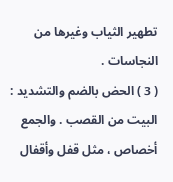تطهير الثياب وغيرها من النجاسات .
( 3 ) الحض بالضم والتشديد : البيت من القصب . والجمع أخصاص ، مثل قفل وأقفال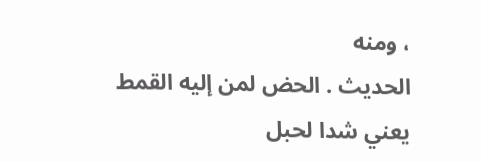، ومنه
الحديث . الحض لمن إليه القمط يعني شدا لحبل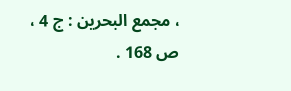، مجمع البحرين : ج 4 ، ص 168 .